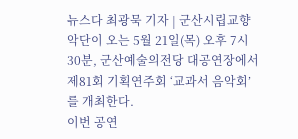뉴스다 최광묵 기자 | 군산시립교향악단이 오는 5월 21일(목) 오후 7시 30분, 군산예술의전당 대공연장에서 제81회 기획연주회 ‘교과서 음악회’를 개최한다.
이번 공연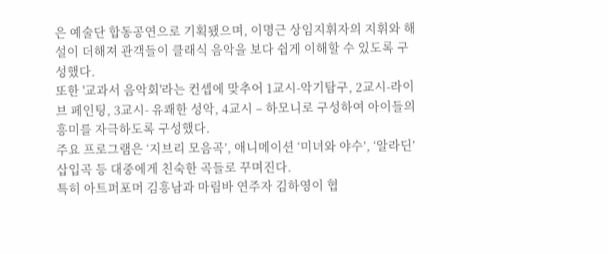은 예술단 합동공연으로 기획됐으며, 이명근 상임지휘자의 지휘와 해설이 더해져 관객들이 클래식 음악을 보다 쉽게 이해할 수 있도록 구성했다.
또한 '교과서 음악회'라는 컨셉에 맞추어 1교시-악기탐구, 2교시-라이브 페인팅, 3교시- 유쾌한 성악, 4교시 – 하모니로 구성하여 아이들의 흥미를 자극하도록 구성했다.
주요 프로그램은 ‘지브리 모음곡’, 애니메이션 ‘미녀와 야수’, ‘알라딘’ 삽입곡 등 대중에게 친숙한 곡들로 꾸며진다.
특히 아트퍼포머 김흥남과 마림바 연주자 김하영이 협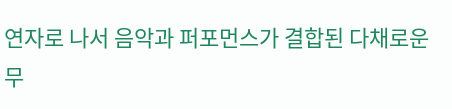연자로 나서 음악과 퍼포먼스가 결합된 다채로운 무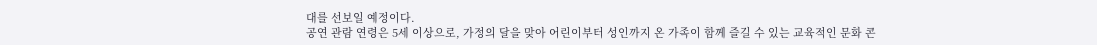대를 선보일 예정이다.
공연 관람 연령은 5세 이상으로, 가정의 달을 맞아 어린이부터 성인까지 온 가족이 함께 즐길 수 있는 교육적인 문화 콘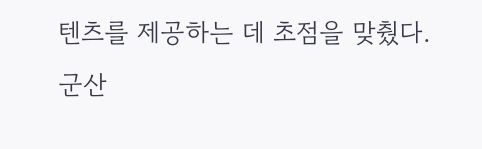텐츠를 제공하는 데 초점을 맞췄다.
군산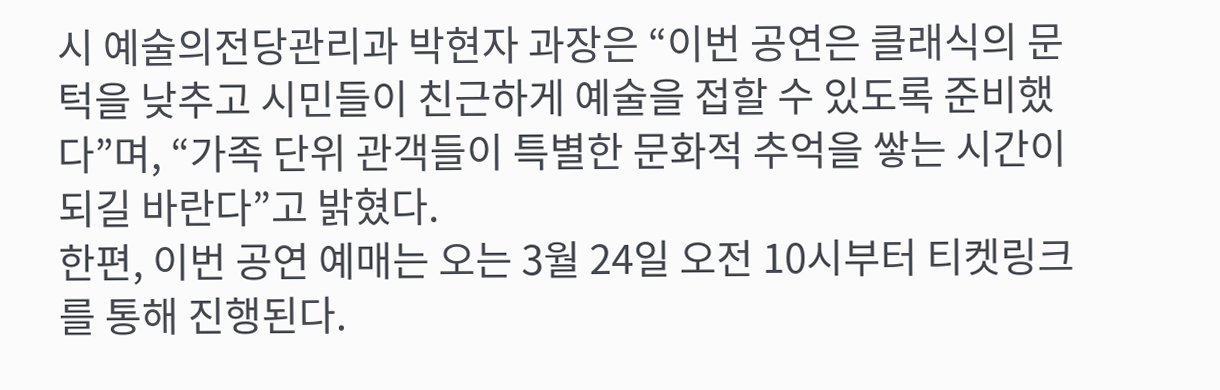시 예술의전당관리과 박현자 과장은 “이번 공연은 클래식의 문턱을 낮추고 시민들이 친근하게 예술을 접할 수 있도록 준비했다”며, “가족 단위 관객들이 특별한 문화적 추억을 쌓는 시간이 되길 바란다”고 밝혔다.
한편, 이번 공연 예매는 오는 3월 24일 오전 10시부터 티켓링크를 통해 진행된다.